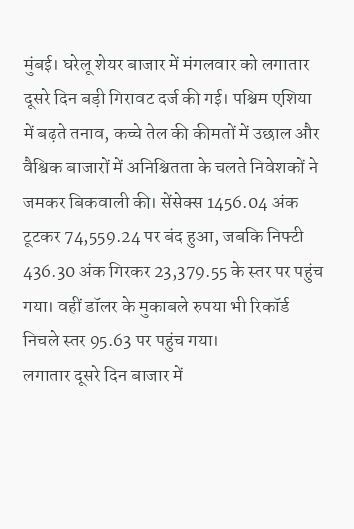मुंबई। घरेलू शेयर बाजार में मंगलवार को लगातार दूसरे दिन बड़ी गिरावट दर्ज की गई। पश्चिम एशिया में बढ़ते तनाव, कच्चे तेल की कीमतों में उछाल और वैश्विक बाजारों में अनिश्चितता के चलते निवेशकों ने जमकर बिकवाली की। सेंसेक्स 1456.04 अंक टूटकर 74,559.24 पर बंद हुआ, जबकि निफ्टी 436.30 अंक गिरकर 23,379.55 के स्तर पर पहुंच गया। वहीं डॉलर के मुकाबले रुपया भी रिकॉर्ड निचले स्तर 95.63 पर पहुंच गया।
लगातार दूसरे दिन बाजार में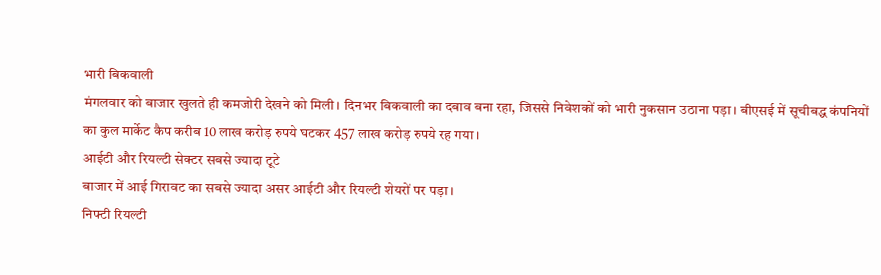भारी बिकवाली
मंगलवार को बाजार खुलते ही कमजोरी देखने को मिली। दिनभर बिकवाली का दबाव बना रहा, जिससे निवेशकों को भारी नुकसान उठाना पड़ा। बीएसई में सूचीबद्ध कंपनियों का कुल मार्केट कैप करीब 10 लाख करोड़ रुपये घटकर 457 लाख करोड़ रुपये रह गया।
आईटी और रियल्टी सेक्टर सबसे ज्यादा टूटे
बाजार में आई गिरावट का सबसे ज्यादा असर आईटी और रियल्टी शेयरों पर पड़ा।
निफ्टी रियल्टी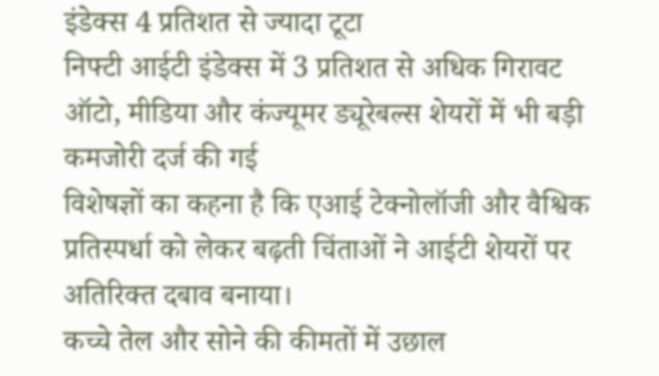इंडेक्स 4 प्रतिशत से ज्यादा टूटा
निफ्टी आईटी इंडेक्स में 3 प्रतिशत से अधिक गिरावट
ऑटो, मीडिया और कंज्यूमर ड्यूरेबल्स शेयरों में भी बड़ी कमजोरी दर्ज की गई
विशेषज्ञों का कहना है कि एआई टेक्नोलॉजी और वैश्विक प्रतिस्पर्धा को लेकर बढ़ती चिंताओं ने आईटी शेयरों पर अतिरिक्त दबाव बनाया।
कच्चे तेल और सोने की कीमतों में उछाल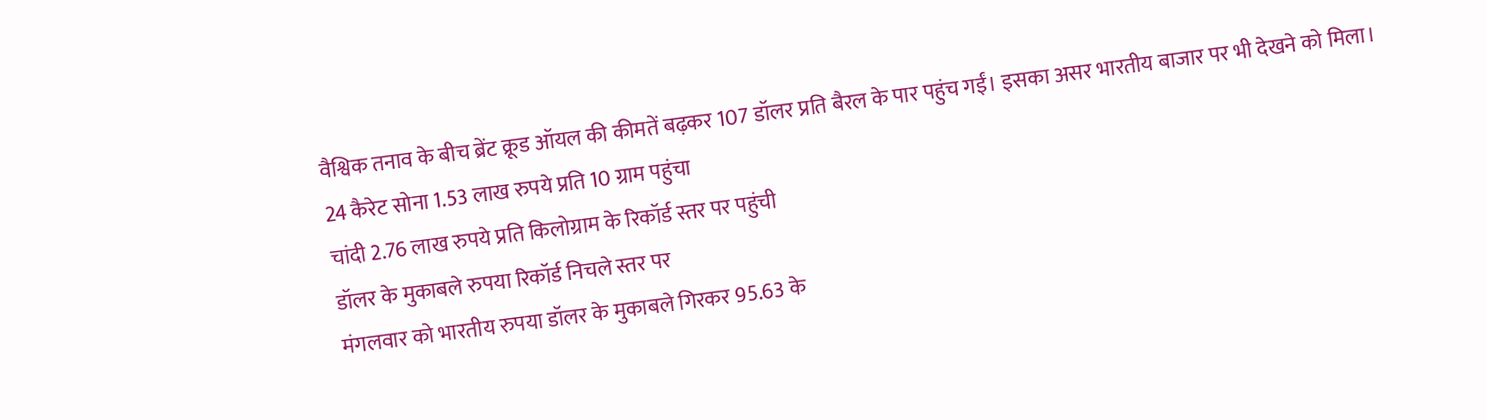वैश्विक तनाव के बीच ब्रेंट क्रूड ऑयल की कीमतें बढ़कर 107 डॉलर प्रति बैरल के पार पहुंच गईं। इसका असर भारतीय बाजार पर भी देखने को मिला।
24 कैरेट सोना 1.53 लाख रुपये प्रति 10 ग्राम पहुंचा
चांदी 2.76 लाख रुपये प्रति किलोग्राम के रिकॉर्ड स्तर पर पहुंची
डॉलर के मुकाबले रुपया रिकॉर्ड निचले स्तर पर
मंगलवार को भारतीय रुपया डॉलर के मुकाबले गिरकर 95.63 के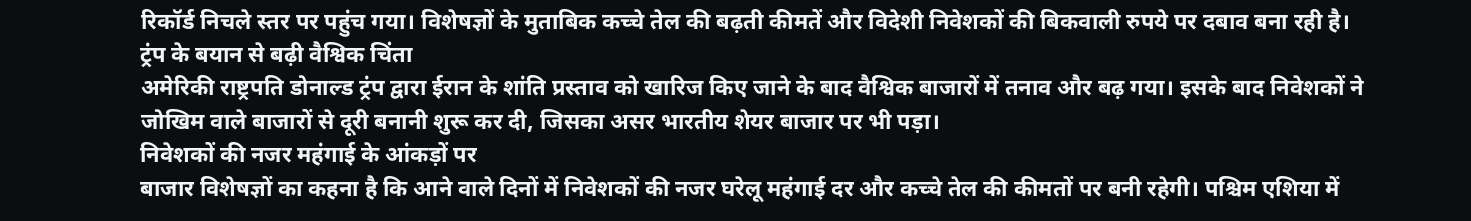रिकॉर्ड निचले स्तर पर पहुंच गया। विशेषज्ञों के मुताबिक कच्चे तेल की बढ़ती कीमतें और विदेशी निवेशकों की बिकवाली रुपये पर दबाव बना रही है।
ट्रंप के बयान से बढ़ी वैश्विक चिंता
अमेरिकी राष्ट्रपति डोनाल्ड ट्रंप द्वारा ईरान के शांति प्रस्ताव को खारिज किए जाने के बाद वैश्विक बाजारों में तनाव और बढ़ गया। इसके बाद निवेशकों ने जोखिम वाले बाजारों से दूरी बनानी शुरू कर दी, जिसका असर भारतीय शेयर बाजार पर भी पड़ा।
निवेशकों की नजर महंगाई के आंकड़ों पर
बाजार विशेषज्ञों का कहना है कि आने वाले दिनों में निवेशकों की नजर घरेलू महंगाई दर और कच्चे तेल की कीमतों पर बनी रहेगी। पश्चिम एशिया में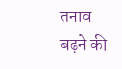तनाव बढ़ने की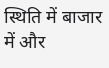स्थिति में बाजार में और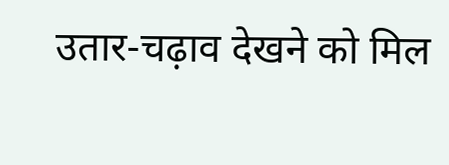उतार-चढ़ाव देखने को मिल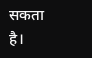सकता है।